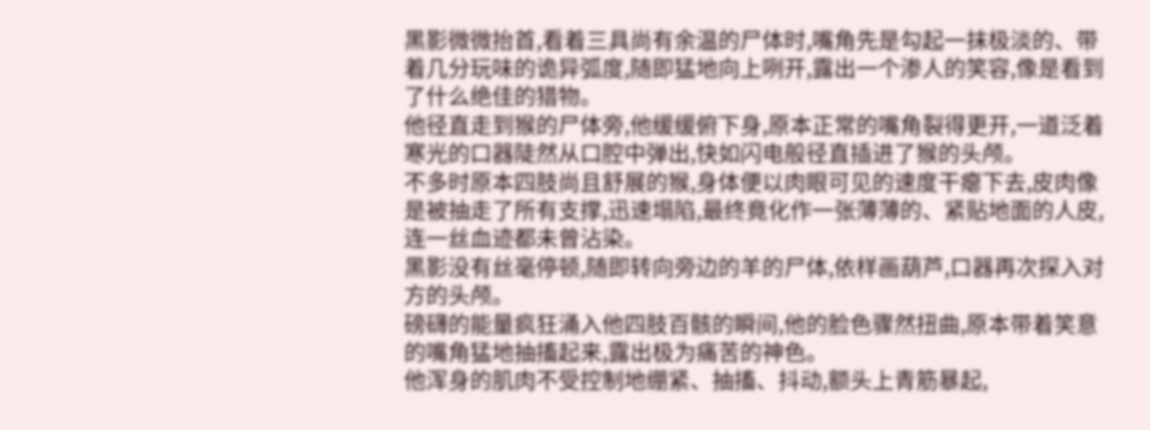黑影微微抬首,看着三具尚有余温的尸体时,嘴角先是勾起一抹极淡的、带着几分玩味的诡异弧度,随即猛地向上咧开,露出一个渗人的笑容,像是看到了什么绝佳的猎物。
他径直走到猴的尸体旁,他缓缓俯下身,原本正常的嘴角裂得更开,一道泛着寒光的口器陡然从口腔中弹出,快如闪电般径直插进了猴的头颅。
不多时原本四肢尚且舒展的猴,身体便以肉眼可见的速度干瘪下去,皮肉像是被抽走了所有支撑,迅速塌陷,最终竟化作一张薄薄的、紧贴地面的人皮,连一丝血迹都未曾沾染。
黑影没有丝毫停顿,随即转向旁边的羊的尸体,依样画葫芦,口器再次探入对方的头颅。
磅礴的能量疯狂涌入他四肢百骸的瞬间,他的脸色骤然扭曲,原本带着笑意的嘴角猛地抽搐起来,露出极为痛苦的神色。
他浑身的肌肉不受控制地绷紧、抽搐、抖动,额头上青筋暴起,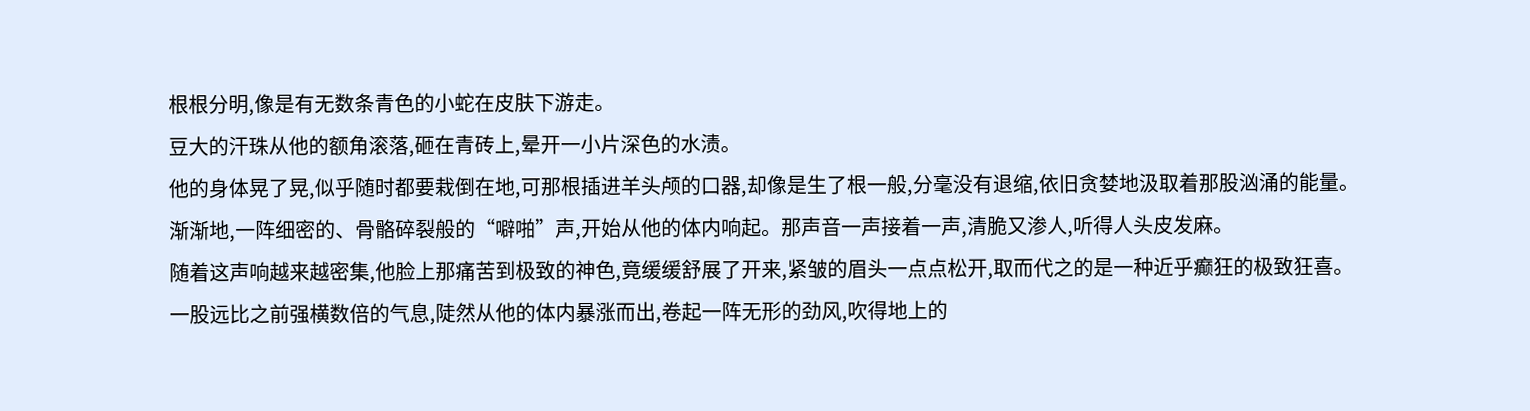根根分明,像是有无数条青色的小蛇在皮肤下游走。
豆大的汗珠从他的额角滚落,砸在青砖上,晕开一小片深色的水渍。
他的身体晃了晃,似乎随时都要栽倒在地,可那根插进羊头颅的口器,却像是生了根一般,分毫没有退缩,依旧贪婪地汲取着那股汹涌的能量。
渐渐地,一阵细密的、骨骼碎裂般的“噼啪”声,开始从他的体内响起。那声音一声接着一声,清脆又渗人,听得人头皮发麻。
随着这声响越来越密集,他脸上那痛苦到极致的神色,竟缓缓舒展了开来,紧皱的眉头一点点松开,取而代之的是一种近乎癫狂的极致狂喜。
一股远比之前强横数倍的气息,陡然从他的体内暴涨而出,卷起一阵无形的劲风,吹得地上的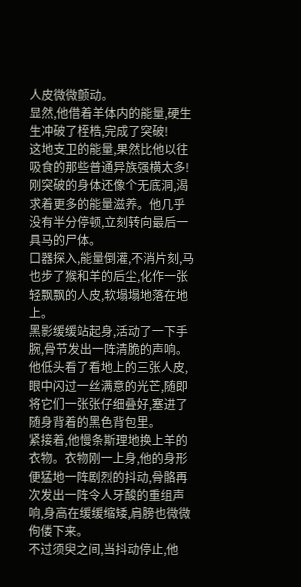人皮微微颤动。
显然,他借着羊体内的能量,硬生生冲破了桎梏,完成了突破!
这地支卫的能量,果然比他以往吸食的那些普通异族强横太多!
刚突破的身体还像个无底洞,渴求着更多的能量滋养。他几乎没有半分停顿,立刻转向最后一具马的尸体。
口器探入,能量倒灌,不消片刻,马也步了猴和羊的后尘,化作一张轻飘飘的人皮,软塌塌地落在地上。
黑影缓缓站起身,活动了一下手腕,骨节发出一阵清脆的声响。他低头看了看地上的三张人皮,眼中闪过一丝满意的光芒,随即将它们一张张仔细叠好,塞进了随身背着的黑色背包里。
紧接着,他慢条斯理地换上羊的衣物。衣物刚一上身,他的身形便猛地一阵剧烈的抖动,骨骼再次发出一阵令人牙酸的重组声响,身高在缓缓缩矮,肩膀也微微佝偻下来。
不过须臾之间,当抖动停止,他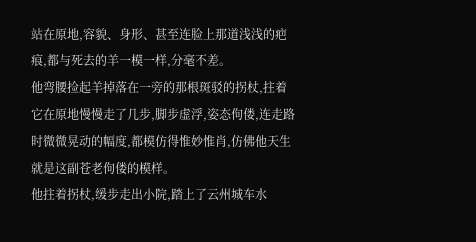站在原地,容貌、身形、甚至连脸上那道浅浅的疤痕,都与死去的羊一模一样,分毫不差。
他弯腰捡起羊掉落在一旁的那根斑驳的拐杖,拄着它在原地慢慢走了几步,脚步虚浮,姿态佝偻,连走路时微微晃动的幅度,都模仿得惟妙惟肖,仿佛他天生就是这副苍老佝偻的模样。
他拄着拐杖,缓步走出小院,踏上了云州城车水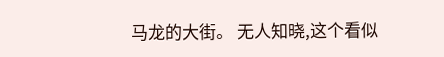马龙的大街。 无人知晓,这个看似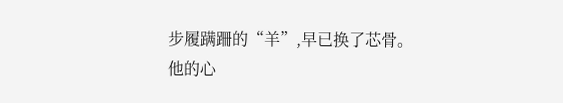步履蹒跚的“羊”,早已换了芯骨。
他的心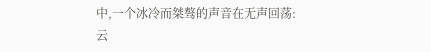中,一个冰冷而桀骜的声音在无声回荡:
云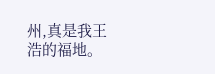州,真是我王浩的福地。